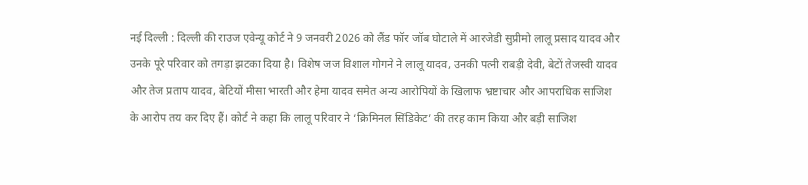नई दिल्ली : दिल्ली की राउज एवेन्यू कोर्ट ने 9 जनवरी 2026 को लैंड फॉर जॉब घोटाले में आरजेडी सुप्रीमो लालू प्रसाद यादव और उनके पूरे परिवार को तगड़ा झटका दिया है। विशेष जज विशाल गोगने ने लालू यादव, उनकी पत्नी राबड़ी देवी, बेटों तेजस्वी यादव और तेज प्रताप यादव, बेटियों मीसा भारती और हेमा यादव समेत अन्य आरोपियों के खिलाफ भ्रष्टाचार और आपराधिक साजिश के आरोप तय कर दिए हैं। कोर्ट ने कहा कि लालू परिवार ने ‘क्रिमिनल सिंडिकेट’ की तरह काम किया और बड़ी साजिश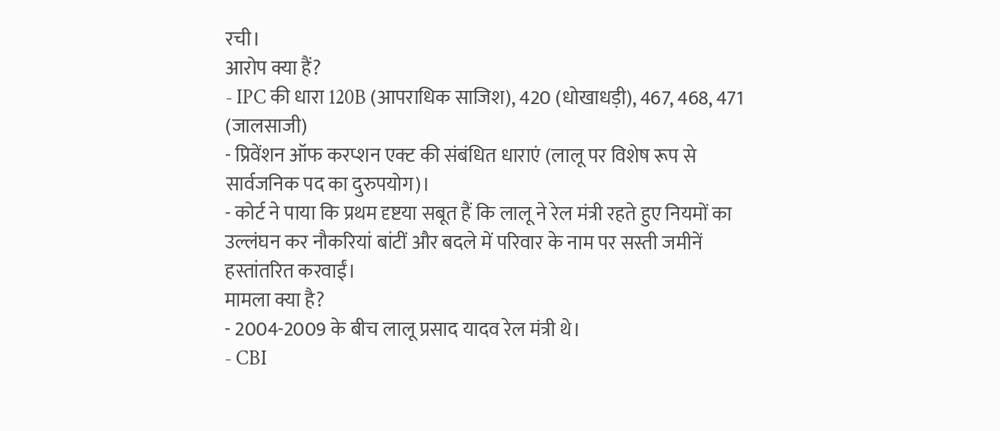रची।
आरोप क्या हैं?
- IPC की धारा 120B (आपराधिक साजिश), 420 (धोखाधड़ी), 467, 468, 471 (जालसाजी)
- प्रिवेंशन ऑफ करप्शन एक्ट की संबंधित धाराएं (लालू पर विशेष रूप से सार्वजनिक पद का दुरुपयोग)।
- कोर्ट ने पाया कि प्रथम दृष्टया सबूत हैं कि लालू ने रेल मंत्री रहते हुए नियमों का उल्लंघन कर नौकरियां बांटीं और बदले में परिवार के नाम पर सस्ती जमीनें हस्तांतरित करवाईं।
मामला क्या है?
- 2004-2009 के बीच लालू प्रसाद यादव रेल मंत्री थे।
- CBI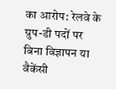का आरोप: रेलवे के ग्रुप-डी पदों पर बिना विज्ञापन या वैकेंसी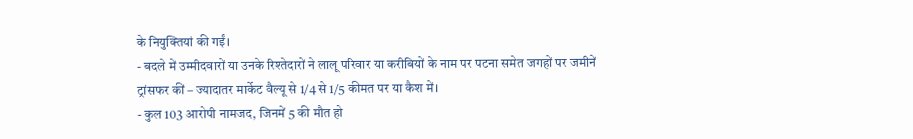के नियुक्तियां की गईं।
- बदले में उम्मीदवारों या उनके रिश्तेदारों ने लालू परिवार या करीबियों के नाम पर पटना समेत जगहों पर जमीनें ट्रांसफर कीं – ज्यादातर मार्केट वैल्यू से 1/4 से 1/5 कीमत पर या कैश में।
- कुल 103 आरोपी नामजद, जिनमें 5 की मौत हो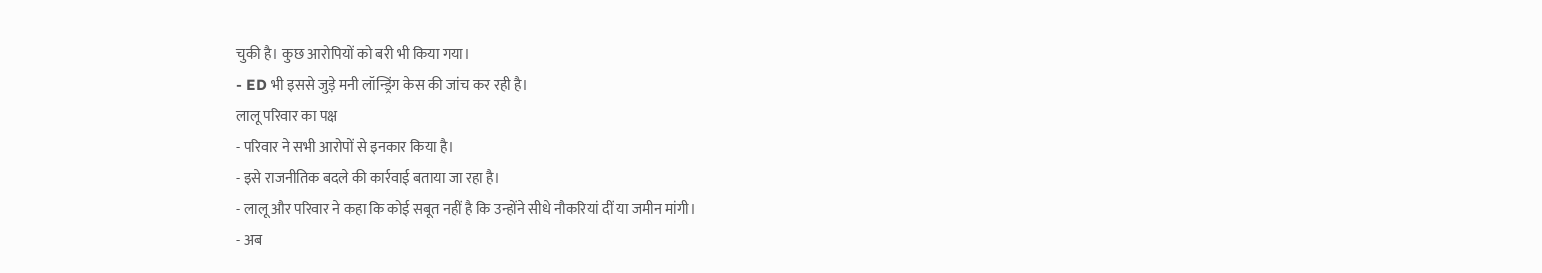चुकी है। कुछ आरोपियों को बरी भी किया गया।
- ED भी इससे जुड़े मनी लॉन्ड्रिंग केस की जांच कर रही है।
लालू परिवार का पक्ष
- परिवार ने सभी आरोपों से इनकार किया है।
- इसे राजनीतिक बदले की कार्रवाई बताया जा रहा है।
- लालू और परिवार ने कहा कि कोई सबूत नहीं है कि उन्होंने सीधे नौकरियां दीं या जमीन मांगी।
- अब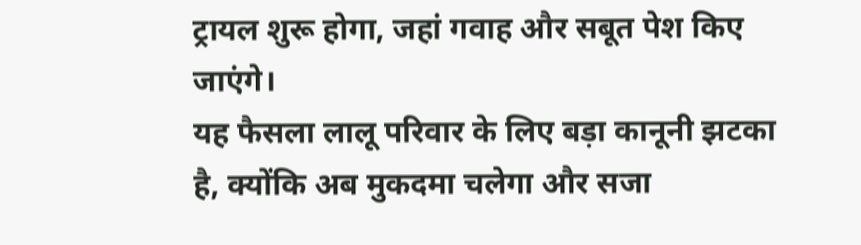ट्रायल शुरू होगा, जहां गवाह और सबूत पेश किए जाएंगे।
यह फैसला लालू परिवार के लिए बड़ा कानूनी झटका है, क्योंकि अब मुकदमा चलेगा और सजा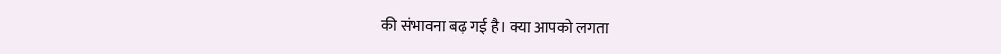की संभावना बढ़ गई है। क्या आपको लगता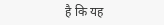है कि यह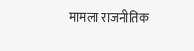मामला राजनीतिक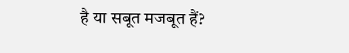है या सबूत मजबूत हैं?